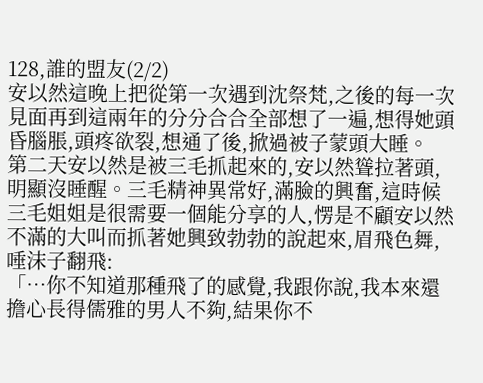128,誰的盟友(2/2)
安以然這晚上把從第一次遇到沈祭梵,之後的每一次見面再到這兩年的分分合合全部想了一遍,想得她頭昏腦脹,頭疼欲裂,想通了後,掀過被子蒙頭大睡。
第二天安以然是被三毛抓起來的,安以然聳拉著頭,明顯沒睡醒。三毛精神異常好,滿臉的興奮,這時候三毛姐姐是很需要一個能分享的人,愣是不顧安以然不滿的大叫而抓著她興致勃勃的說起來,眉飛色舞,唾沫子翻飛:
「…你不知道那種飛了的感覺,我跟你說,我本來還擔心長得儒雅的男人不夠,結果你不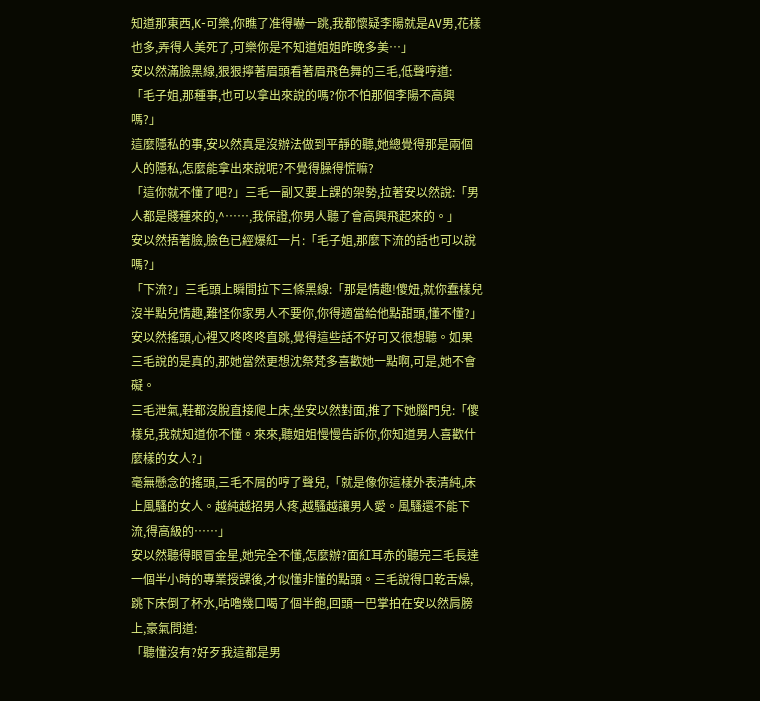知道那東西,K-可樂,你瞧了准得嚇一跳,我都懷疑李陽就是AV男,花樣也多,弄得人美死了,可樂你是不知道姐姐昨晚多美…」
安以然滿臉黑線,狠狠擰著眉頭看著眉飛色舞的三毛,低聲哼道:
「毛子姐,那種事,也可以拿出來說的嗎?你不怕那個李陽不高興嗎?」
這麼隱私的事,安以然真是沒辦法做到平靜的聽,她總覺得那是兩個人的隱私,怎麼能拿出來說呢?不覺得臊得慌嘛?
「這你就不懂了吧?」三毛一副又要上課的架勢,拉著安以然說:「男人都是賤種來的,^……,我保證,你男人聽了會高興飛起來的。」
安以然捂著臉,臉色已經爆紅一片:「毛子姐,那麼下流的話也可以說嗎?」
「下流?」三毛頭上瞬間拉下三條黑線:「那是情趣!傻妞,就你蠢樣兒沒半點兒情趣,難怪你家男人不要你,你得適當給他點甜頭,懂不懂?」
安以然搖頭,心裡又咚咚咚直跳,覺得這些話不好可又很想聽。如果三毛說的是真的,那她當然更想沈祭梵多喜歡她一點啊,可是,她不會礙。
三毛泄氣,鞋都沒脫直接爬上床,坐安以然對面,推了下她腦門兒:「傻樣兒,我就知道你不懂。來來,聽姐姐慢慢告訴你,你知道男人喜歡什麼樣的女人?」
毫無懸念的搖頭,三毛不屑的哼了聲兒,「就是像你這樣外表清純,床上風騷的女人。越純越招男人疼,越騷越讓男人愛。風騷還不能下流,得高級的……」
安以然聽得眼冒金星,她完全不懂,怎麼辦?面紅耳赤的聽完三毛長達一個半小時的專業授課後,才似懂非懂的點頭。三毛說得口乾舌燥,跳下床倒了杯水,咕嚕幾口喝了個半飽,回頭一巴掌拍在安以然肩膀上,豪氣問道:
「聽懂沒有?好歹我這都是男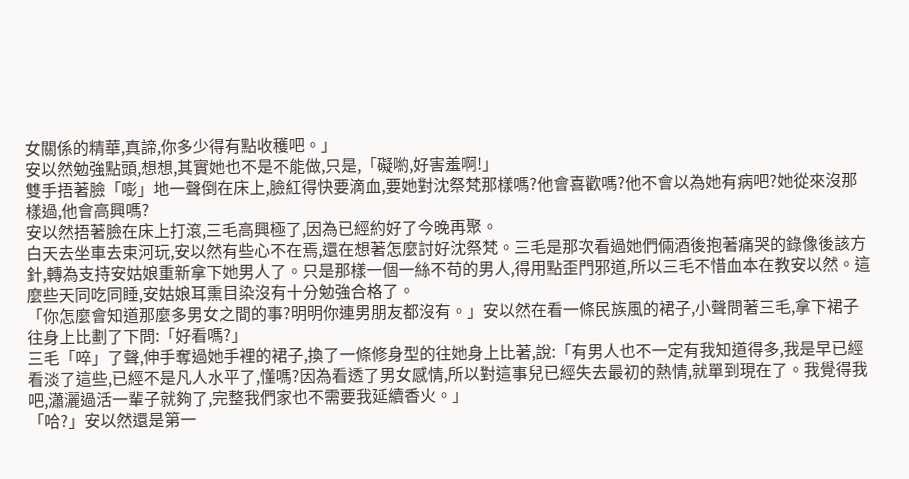女關係的精華,真諦,你多少得有點收穫吧。」
安以然勉強點頭,想想,其實她也不是不能做,只是,「礙喲,好害羞啊!」
雙手捂著臉「嘭」地一聲倒在床上,臉紅得快要滴血,要她對沈祭梵那樣嗎?他會喜歡嗎?他不會以為她有病吧?她從來沒那樣過,他會高興嗎?
安以然捂著臉在床上打滾,三毛高興極了,因為已經約好了今晚再聚。
白天去坐車去束河玩,安以然有些心不在焉,還在想著怎麼討好沈祭梵。三毛是那次看過她們倆酒後抱著痛哭的錄像後該方針,轉為支持安姑娘重新拿下她男人了。只是那樣一個一絲不苟的男人,得用點歪門邪道,所以三毛不惜血本在教安以然。這麼些天同吃同睡,安姑娘耳熏目染沒有十分勉強合格了。
「你怎麼會知道那麼多男女之間的事?明明你連男朋友都沒有。」安以然在看一條民族風的裙子,小聲問著三毛,拿下裙子往身上比劃了下問:「好看嗎?」
三毛「啐」了聲,伸手奪過她手裡的裙子,換了一條修身型的往她身上比著,說:「有男人也不一定有我知道得多,我是早已經看淡了這些,已經不是凡人水平了,懂嗎?因為看透了男女感情,所以對這事兒已經失去最初的熱情,就單到現在了。我覺得我吧,瀟灑過活一輩子就夠了,完整我們家也不需要我延續香火。」
「哈?」安以然還是第一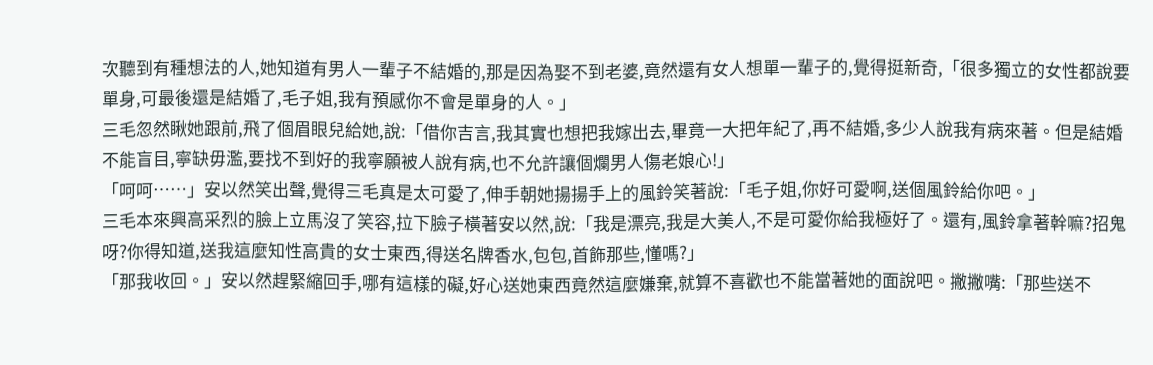次聽到有種想法的人,她知道有男人一輩子不結婚的,那是因為娶不到老婆,竟然還有女人想單一輩子的,覺得挺新奇,「很多獨立的女性都說要單身,可最後還是結婚了,毛子姐,我有預感你不會是單身的人。」
三毛忽然瞅她跟前,飛了個眉眼兒給她,說:「借你吉言,我其實也想把我嫁出去,畢竟一大把年紀了,再不結婚,多少人說我有病來著。但是結婚不能盲目,寧缺毋濫,要找不到好的我寧願被人說有病,也不允許讓個爛男人傷老娘心!」
「呵呵……」安以然笑出聲,覺得三毛真是太可愛了,伸手朝她揚揚手上的風鈴笑著說:「毛子姐,你好可愛啊,送個風鈴給你吧。」
三毛本來興高采烈的臉上立馬沒了笑容,拉下臉子橫著安以然,說:「我是漂亮,我是大美人,不是可愛你給我極好了。還有,風鈴拿著幹嘛?招鬼呀?你得知道,送我這麼知性高貴的女士東西,得送名牌香水,包包,首飾那些,懂嗎?」
「那我收回。」安以然趕緊縮回手,哪有這樣的礙,好心送她東西竟然這麼嫌棄,就算不喜歡也不能當著她的面說吧。撇撇嘴:「那些送不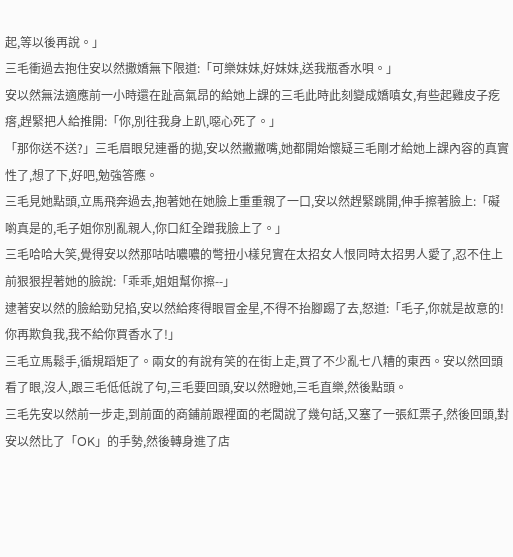起,等以後再說。」
三毛衝過去抱住安以然撒嬌無下限道:「可樂妹妹,好妹妹,送我瓶香水唄。」
安以然無法適應前一小時還在趾高氣昂的給她上課的三毛此時此刻變成嬌嗔女,有些起雞皮子疙瘩,趕緊把人給推開:「你,別往我身上趴,噁心死了。」
「那你送不送?」三毛眉眼兒連番的拋,安以然撇撇嘴,她都開始懷疑三毛剛才給她上課內容的真實性了,想了下,好吧,勉強答應。
三毛見她點頭,立馬飛奔過去,抱著她在她臉上重重親了一口,安以然趕緊跳開,伸手擦著臉上:「礙喲真是的,毛子姐你別亂親人,你口紅全蹭我臉上了。」
三毛哈哈大笑,覺得安以然那咕咕噥噥的彆扭小樣兒實在太招女人恨同時太招男人愛了,忍不住上前狠狠捏著她的臉說:「乖乖,姐姐幫你擦--」
逮著安以然的臉給勁兒掐,安以然給疼得眼冒金星,不得不抬腳踢了去,怒道:「毛子,你就是故意的!你再欺負我,我不給你買香水了!」
三毛立馬鬆手,循規蹈矩了。兩女的有說有笑的在街上走,買了不少亂七八糟的東西。安以然回頭看了眼,沒人,跟三毛低低說了句,三毛要回頭,安以然瞪她,三毛直樂,然後點頭。
三毛先安以然前一步走,到前面的商鋪前跟裡面的老闆說了幾句話,又塞了一張紅票子,然後回頭,對安以然比了「OK」的手勢,然後轉身進了店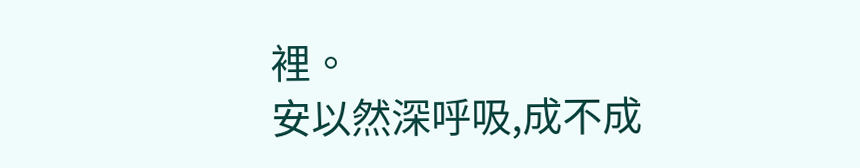裡。
安以然深呼吸,成不成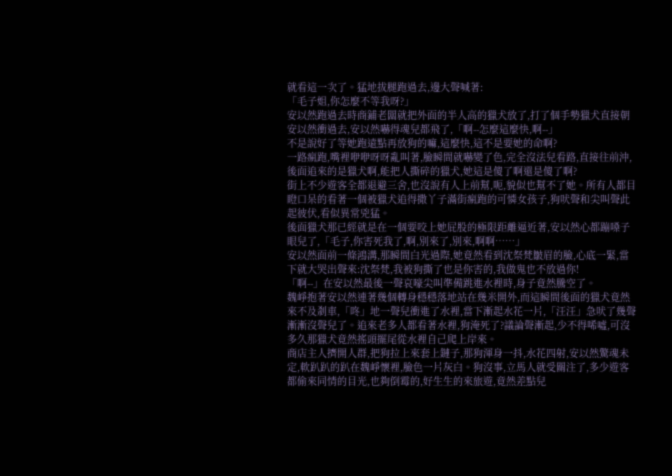就看這一次了。猛地拔腿跑過去,邊大聲喊著:
「毛子姐,你怎麼不等我呀?」
安以然跑過去時商鋪老闆就把外面的半人高的獵犬放了,打了個手勢獵犬直接朝安以然衝過去,安以然嚇得魂兒都飛了,「啊--怎麼這麼快,啊--」
不是說好了等她跑遠點再放狗的嘛,這麼快,這不是要她的命啊?
一路瘋跑,嘴裡咿咿呀呀亂叫著,臉瞬間就嚇變了色,完全沒法兒看路,直接往前沖,後面追來的是獵犬啊,能把人撕碎的獵犬,她這是傻了啊還是傻了啊?
街上不少遊客全都退避三舍,也沒說有人上前幫,呃,貌似也幫不了她。所有人都目瞪口呆的看著一個被獵犬追得撒丫子滿街瘋跑的可憐女孩子,狗吠聲和尖叫聲此起彼伏,看似異常兇猛。
後面獵犬那已經就是在一個要咬上她屁股的極限距離逼近著,安以然心都蹦嗓子眼兒了,「毛子,你害死我了,啊,別來了,別來,啊啊……」
安以然面前一條鴻溝,那瞬間白光過際,她竟然看到沈祭梵皺眉的臉,心底一緊,當下就大哭出聲來:沈祭梵,我被狗撕了也是你害的,我做鬼也不放過你!
「啊--」在安以然最後一聲哀嚎尖叫準備跳進水裡時,身子竟然騰空了。
魏崢抱著安以然連著幾個轉身穩穩落地站在幾米開外,而這瞬間後面的獵犬竟然來不及剎車,「咚」地一聲兒衝進了水裡,當下漸起水花一片,「汪汪」急吠了幾聲漸漸沒聲兒了。追來老多人都看著水裡,狗淹死了?議論聲漸起,少不得唏噓,可沒多久那獵犬竟然搖頭擺尾從水裡自己爬上岸來。
商店主人擠開人群,把狗拉上來套上鏈子,那狗渾身一抖,水花四射,安以然驚魂未定,軟趴趴的趴在魏崢懷裡,臉色一片灰白。狗沒事,立馬人就受關注了,多少遊客都偷來同情的目光,也夠倒霉的,好生生的來旅遊,竟然差點兒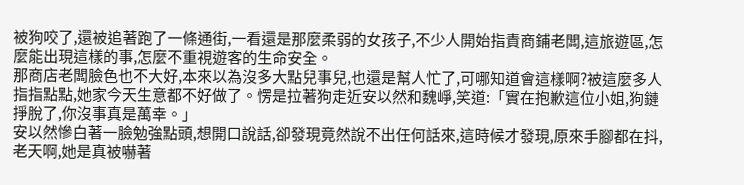被狗咬了,還被追著跑了一條通街,一看還是那麼柔弱的女孩子,不少人開始指責商鋪老闆,這旅遊區,怎麼能出現這樣的事,怎麼不重視遊客的生命安全。
那商店老闆臉色也不大好,本來以為沒多大點兒事兒,也還是幫人忙了,可哪知道會這樣啊?被這麼多人指指點點,她家今天生意都不好做了。愣是拉著狗走近安以然和魏崢,笑道:「實在抱歉這位小姐,狗鏈掙脫了,你沒事真是萬幸。」
安以然慘白著一臉勉強點頭,想開口說話,卻發現竟然說不出任何話來,這時候才發現,原來手腳都在抖,老天啊,她是真被嚇著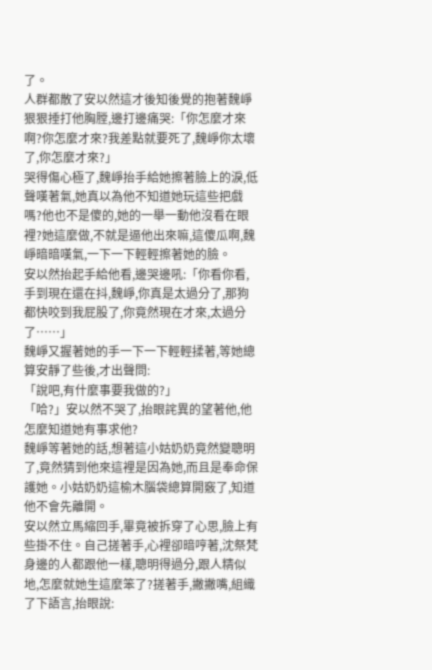了。
人群都散了安以然這才後知後覺的抱著魏崢狠狠捶打他胸膛,邊打邊痛哭:「你怎麼才來啊?你怎麼才來?我差點就要死了,魏崢你太壞了,你怎麼才來?」
哭得傷心極了,魏崢抬手給她擦著臉上的淚,低聲嘆著氣,她真以為他不知道她玩這些把戲嗎?他也不是傻的,她的一舉一動他沒看在眼裡?她這麼做,不就是逼他出來嘛,這傻瓜啊,魏崢暗暗嘆氣,一下一下輕輕擦著她的臉。
安以然抬起手給他看,邊哭邊吼:「你看你看,手到現在還在抖,魏崢,你真是太過分了,那狗都快咬到我屁股了,你竟然現在才來,太過分了……」
魏崢又握著她的手一下一下輕輕揉著,等她總算安靜了些後,才出聲問:
「說吧,有什麼事要我做的?」
「哈?」安以然不哭了,抬眼詫異的望著他,他怎麼知道她有事求他?
魏崢等著她的話,想著這小姑奶奶竟然變聰明了,竟然猜到他來這裡是因為她,而且是奉命保護她。小姑奶奶這榆木腦袋總算開竅了,知道他不會先離開。
安以然立馬縮回手,畢竟被拆穿了心思,臉上有些掛不住。自己搓著手,心裡卻暗哼著,沈祭梵身邊的人都跟他一樣,聰明得過分,跟人精似地,怎麼就她生這麼笨了?搓著手,撇撇嘴,組織了下語言,抬眼說: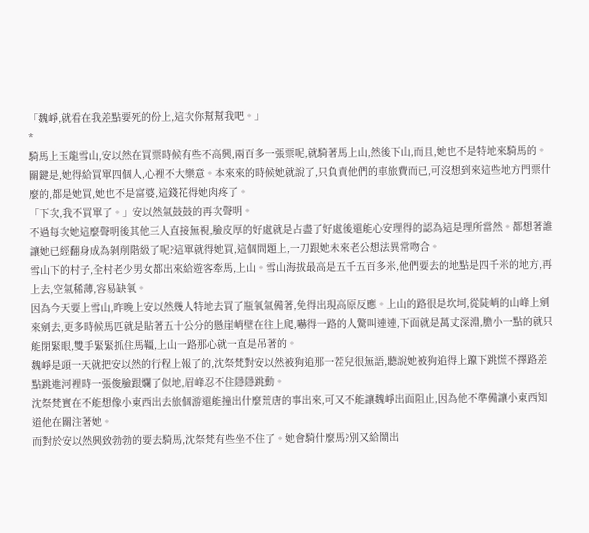「魏崢,就看在我差點要死的份上,這次你幫幫我吧。」
*
騎馬上玉龍雪山,安以然在買票時候有些不高興,兩百多一張票呢,就騎著馬上山,然後下山,而且,她也不是特地來騎馬的。關鍵是,她得給買單四個人,心裡不大樂意。本來來的時候她就說了,只負責他們的車旅費而已,可沒想到來這些地方門票什麼的,都是她買,她也不是富婆,這錢花得她肉疼了。
「下次,我不買單了。」安以然氣鼓鼓的再次聲明。
不過每次她這麼聲明後其他三人直接無視,臉皮厚的好處就是占盡了好處後還能心安理得的認為這是理所當然。都想著誰讓她已經翻身成為剝削階級了呢?這單就得她買,這個問題上,一刀跟她未來老公想法異常吻合。
雪山下的村子,全村老少男女都出來給遊客牽馬,上山。雪山海拔最高是五千五百多米,他們要去的地點是四千米的地方,再上去,空氣稀薄,容易缺氧。
因為今天要上雪山,昨晚上安以然幾人特地去買了瓶氧氣備著,免得出現高原反應。上山的路很是坎坷,從陡峭的山峰上剜來剜去,更多時候馬匹就是貼著五十公分的懸崖峭壁在往上爬,嚇得一路的人驚叫連連,下面就是萬丈深淵,膽小一點的就只能閉緊眼,雙手緊緊抓住馬韁,上山一路那心就一直是吊著的。
魏崢是頭一天就把安以然的行程上報了的,沈祭梵對安以然被狗追那一茬兒很無語,聽說她被狗追得上躥下跳慌不擇路差點跳進河裡時一張俊臉跟爛了似地,眉峰忍不住隱隱跳動。
沈祭梵實在不能想像小東西出去旅個游還能撞出什麼荒唐的事出來,可又不能讓魏崢出面阻止,因為他不準備讓小東西知道他在關注著她。
而對於安以然興致勃勃的要去騎馬,沈祭梵有些坐不住了。她會騎什麼馬?別又給鬧出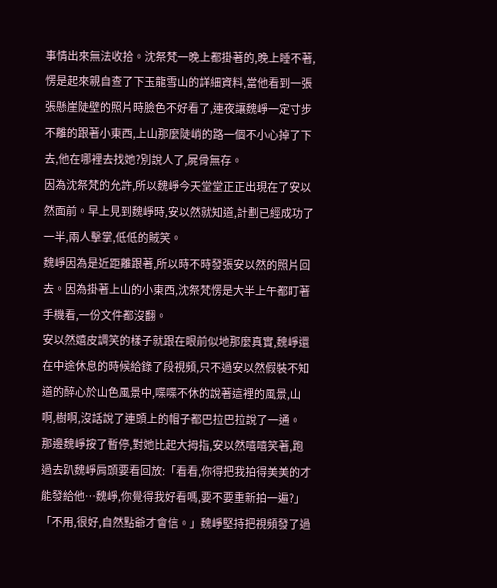事情出來無法收拾。沈祭梵一晚上都掛著的,晚上睡不著,愣是起來親自查了下玉龍雪山的詳細資料,當他看到一張張懸崖陡壁的照片時臉色不好看了,連夜讓魏崢一定寸步不離的跟著小東西,上山那麼陡峭的路一個不小心掉了下去,他在哪裡去找她?別說人了,屍骨無存。
因為沈祭梵的允許,所以魏崢今天堂堂正正出現在了安以然面前。早上見到魏崢時,安以然就知道,計劃已經成功了一半,兩人擊掌,低低的賊笑。
魏崢因為是近距離跟著,所以時不時發張安以然的照片回去。因為掛著上山的小東西,沈祭梵愣是大半上午都盯著手機看,一份文件都沒翻。
安以然嬉皮調笑的樣子就跟在眼前似地那麼真實,魏崢還在中途休息的時候給錄了段視頻,只不過安以然假裝不知道的醉心於山色風景中,喋喋不休的說著這裡的風景,山啊,樹啊,沒話說了連頭上的帽子都巴拉巴拉說了一通。
那邊魏崢按了暫停,對她比起大拇指,安以然嘻嘻笑著,跑過去趴魏崢肩頭要看回放:「看看,你得把我拍得美美的才能發給他…魏崢,你覺得我好看嗎,要不要重新拍一遍?」
「不用,很好,自然點爺才會信。」魏崢堅持把視頻發了過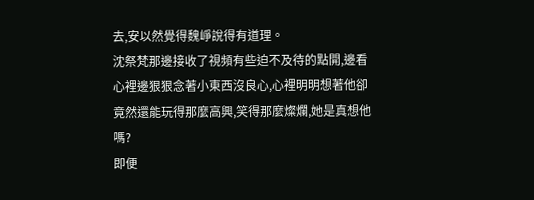去,安以然覺得魏崢說得有道理。
沈祭梵那邊接收了視頻有些迫不及待的點開,邊看心裡邊狠狠念著小東西沒良心,心裡明明想著他卻竟然還能玩得那麼高興,笑得那麼燦爛,她是真想他嗎?
即便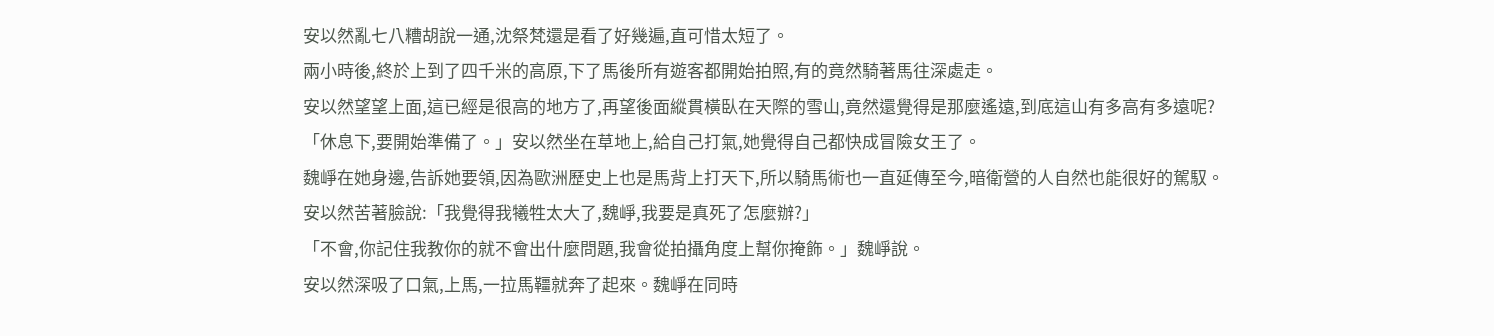安以然亂七八糟胡說一通,沈祭梵還是看了好幾遍,直可惜太短了。
兩小時後,終於上到了四千米的高原,下了馬後所有遊客都開始拍照,有的竟然騎著馬往深處走。
安以然望望上面,這已經是很高的地方了,再望後面縱貫橫臥在天際的雪山,竟然還覺得是那麼遙遠,到底這山有多高有多遠呢?
「休息下,要開始準備了。」安以然坐在草地上,給自己打氣,她覺得自己都快成冒險女王了。
魏崢在她身邊,告訴她要領,因為歐洲歷史上也是馬背上打天下,所以騎馬術也一直延傳至今,暗衛營的人自然也能很好的駕馭。
安以然苦著臉說:「我覺得我犧牲太大了,魏崢,我要是真死了怎麼辦?」
「不會,你記住我教你的就不會出什麼問題,我會從拍攝角度上幫你掩飾。」魏崢說。
安以然深吸了口氣,上馬,一拉馬韁就奔了起來。魏崢在同時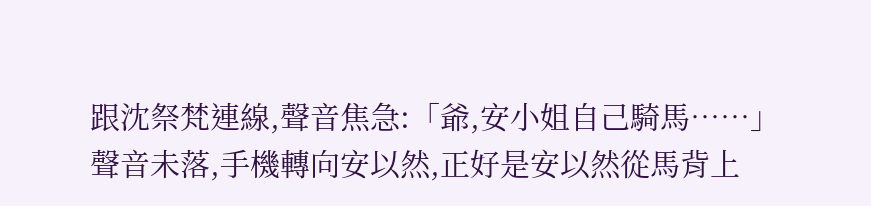跟沈祭梵連線,聲音焦急:「爺,安小姐自己騎馬……」
聲音未落,手機轉向安以然,正好是安以然從馬背上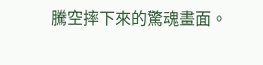騰空摔下來的驚魂畫面。